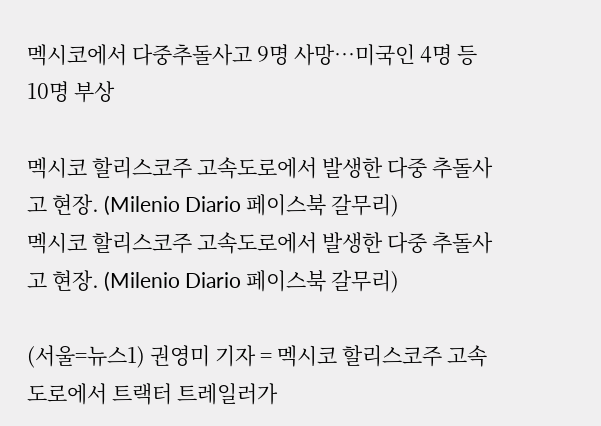멕시코에서 다중추돌사고 9명 사망…미국인 4명 등 10명 부상

멕시코 할리스코주 고속도로에서 발생한 다중 추돌사고 현장. (Milenio Diario 페이스북 갈무리)
멕시코 할리스코주 고속도로에서 발생한 다중 추돌사고 현장. (Milenio Diario 페이스북 갈무리)

(서울=뉴스1) 권영미 기자 = 멕시코 할리스코주 고속도로에서 트랙터 트레일러가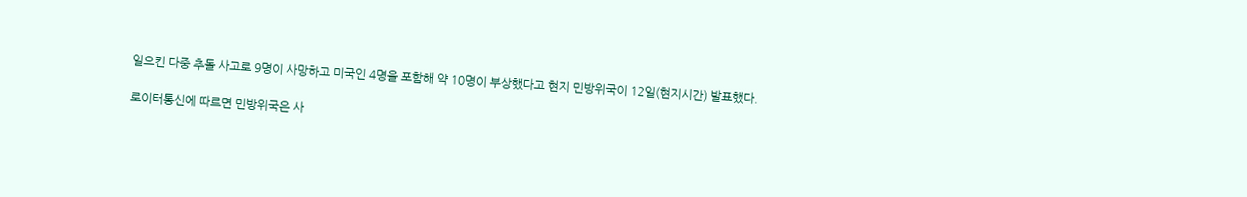일으킨 다중 추돌 사고로 9명이 사망하고 미국인 4명을 포함해 약 10명이 부상했다고 현지 민방위국이 12일(현지시간) 발표했다.

로이터통신에 따르면 민방위국은 사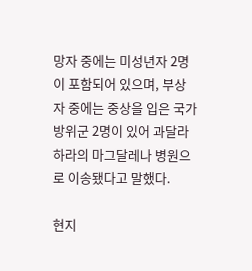망자 중에는 미성년자 2명이 포함되어 있으며, 부상자 중에는 중상을 입은 국가방위군 2명이 있어 과달라하라의 마그달레나 병원으로 이송됐다고 말했다.

현지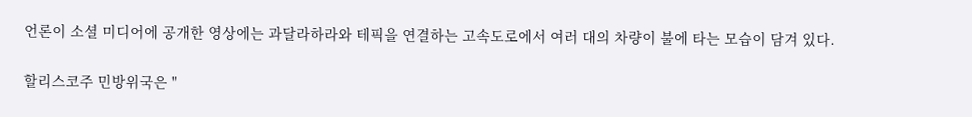언론이 소셜 미디어에 공개한 영상에는 과달라하라와 테픽을 연결하는 고속도로에서 여러 대의 차량이 불에 타는 모습이 담겨 있다.

할리스코주 민방위국은 "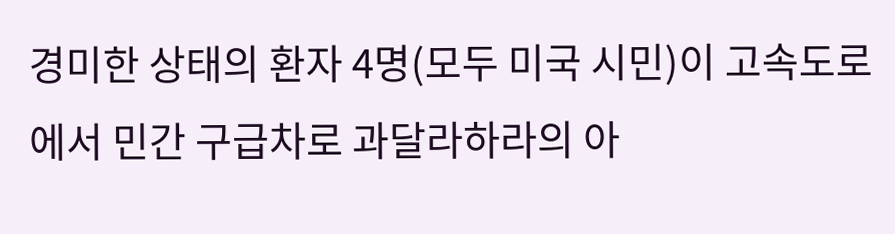경미한 상태의 환자 4명(모두 미국 시민)이 고속도로에서 민간 구급차로 과달라하라의 아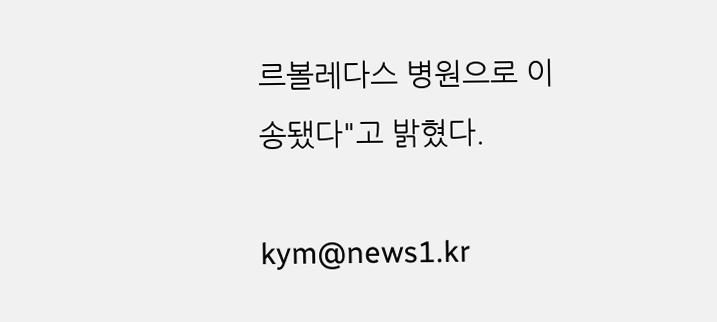르볼레다스 병원으로 이송됐다"고 밝혔다.

kym@news1.kr